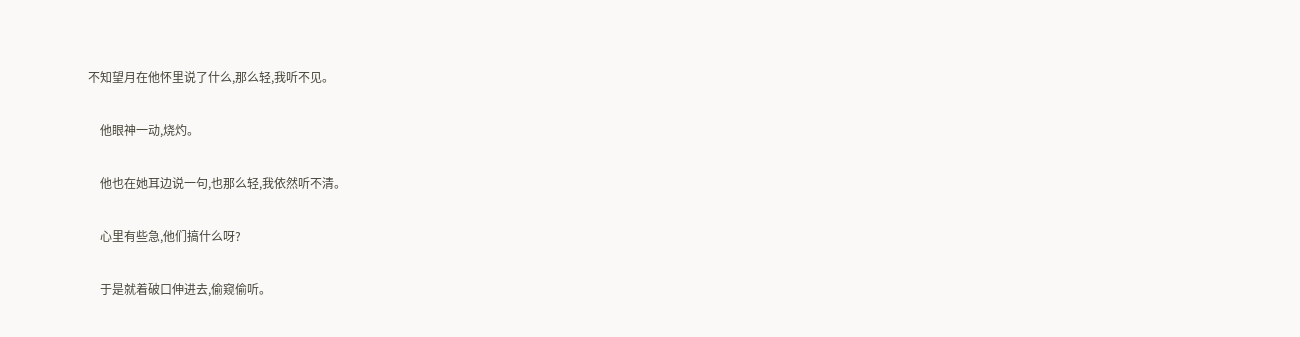不知望月在他怀里说了什么,那么轻,我听不见。

    他眼神一动,烧灼。

    他也在她耳边说一句,也那么轻,我依然听不清。

    心里有些急,他们搞什么呀?

    于是就着破口伸进去,偷窥偷听。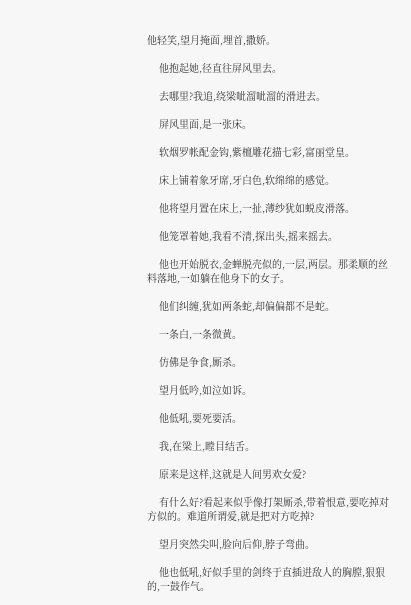他轻笑,望月掩面,埋首,撒娇。

    他抱起她,径直往屏风里去。

    去哪里?我追,绕梁呲溜呲溜的滑进去。

    屏风里面,是一张床。

    软烟罗帐配金钩,紫檀雕花描七彩,富丽堂皇。

    床上铺着象牙席,牙白色,软绵绵的感觉。

    他将望月置在床上,一扯,薄纱犹如蜕皮滑落。

    他笼罩着她,我看不清,探出头,摇来摇去。

    他也开始脱衣,金蝉脱壳似的,一层,两层。那柔顺的丝料落地,一如躺在他身下的女子。

    他们纠缠,犹如两条蛇,却偏偏都不是蛇。

    一条白,一条微黄。

    仿佛是争食,厮杀。

    望月低吟,如泣如诉。

    他低吼,要死要活。

    我,在梁上,瞠目结舌。

    原来是这样,这就是人间男欢女爱?

    有什么好?看起来似乎像打架厮杀,带着恨意,要吃掉对方似的。难道所谓爱,就是把对方吃掉?

    望月突然尖叫,脸向后仰,脖子弯曲。

    他也低吼,好似手里的剑终于直插进敌人的胸膛,狠狠的,一鼓作气。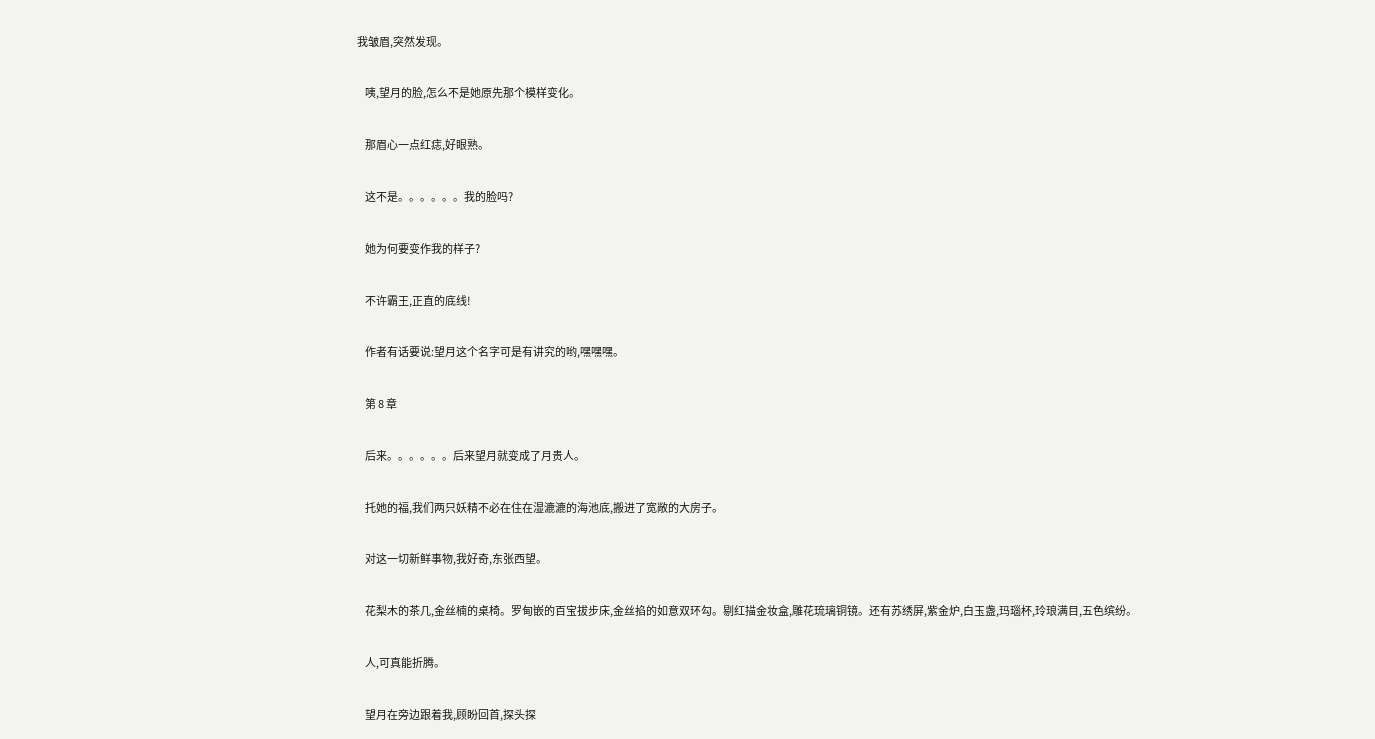我皱眉,突然发现。

    咦,望月的脸,怎么不是她原先那个模样变化。

    那眉心一点红痣,好眼熟。

    这不是。。。。。。我的脸吗?

    她为何要变作我的样子?

    不许霸王,正直的底线!

    作者有话要说:望月这个名字可是有讲究的哟,嘿嘿嘿。

    第 8 章

    后来。。。。。。后来望月就变成了月贵人。

    托她的福,我们两只妖精不必在住在湿漉漉的海池底,搬进了宽敞的大房子。

    对这一切新鲜事物,我好奇,东张西望。

    花梨木的茶几,金丝楠的桌椅。罗甸嵌的百宝拔步床,金丝掐的如意双环勾。剔红描金妆盒,雕花琉璃铜镜。还有苏绣屏,紫金炉,白玉盏,玛瑙杯,玲琅满目,五色缤纷。

    人,可真能折腾。

    望月在旁边跟着我,顾盼回首,探头探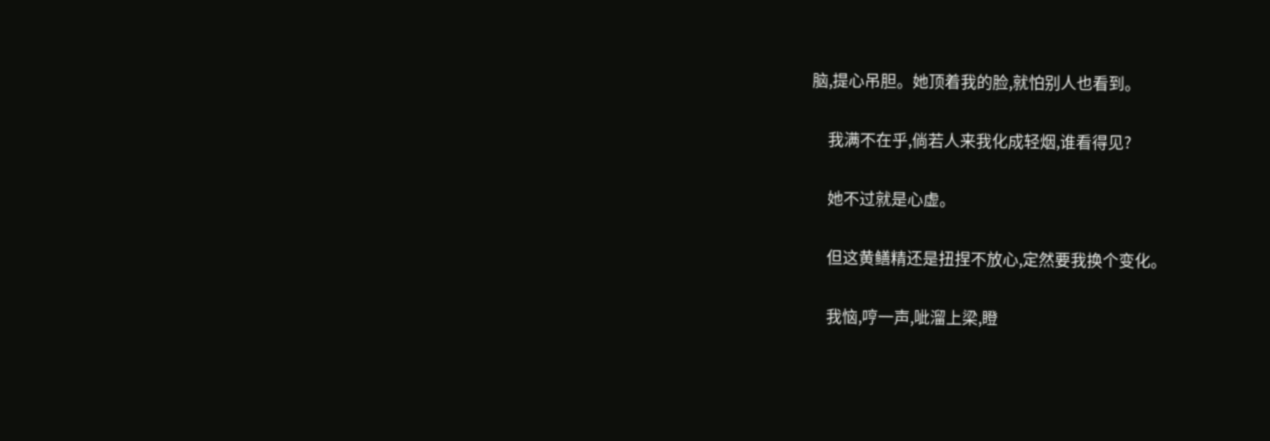脑,提心吊胆。她顶着我的脸,就怕别人也看到。

    我满不在乎,倘若人来我化成轻烟,谁看得见?

    她不过就是心虚。

    但这黄鳝精还是扭捏不放心,定然要我换个变化。

    我恼,哼一声,呲溜上梁,瞪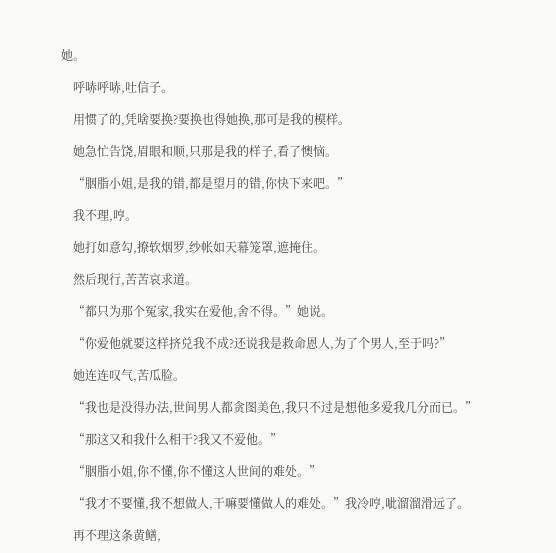她。

    呼哧呼哧,吐信子。

    用惯了的,凭啥要换?要换也得她换,那可是我的模样。

    她急忙告饶,眉眼和顺,只那是我的样子,看了懊恼。

    “胭脂小姐,是我的错,都是望月的错,你快下来吧。”

    我不理,哼。

    她打如意勾,撩软烟罗,纱帐如天幕笼罩,遮掩住。

    然后现行,苦苦哀求道。

    “都只为那个冤家,我实在爱他,舍不得。”她说。

    “你爱他就要这样挤兑我不成?还说我是救命恩人,为了个男人,至于吗?”

    她连连叹气,苦瓜脸。

    “我也是没得办法,世间男人都贪图美色,我只不过是想他多爱我几分而已。”

    “那这又和我什么相干?我又不爱他。”

    “胭脂小姐,你不懂,你不懂这人世间的难处。”

    “我才不要懂,我不想做人,干嘛要懂做人的难处。”我冷哼,呲溜溜滑远了。

    再不理这条黄鳝,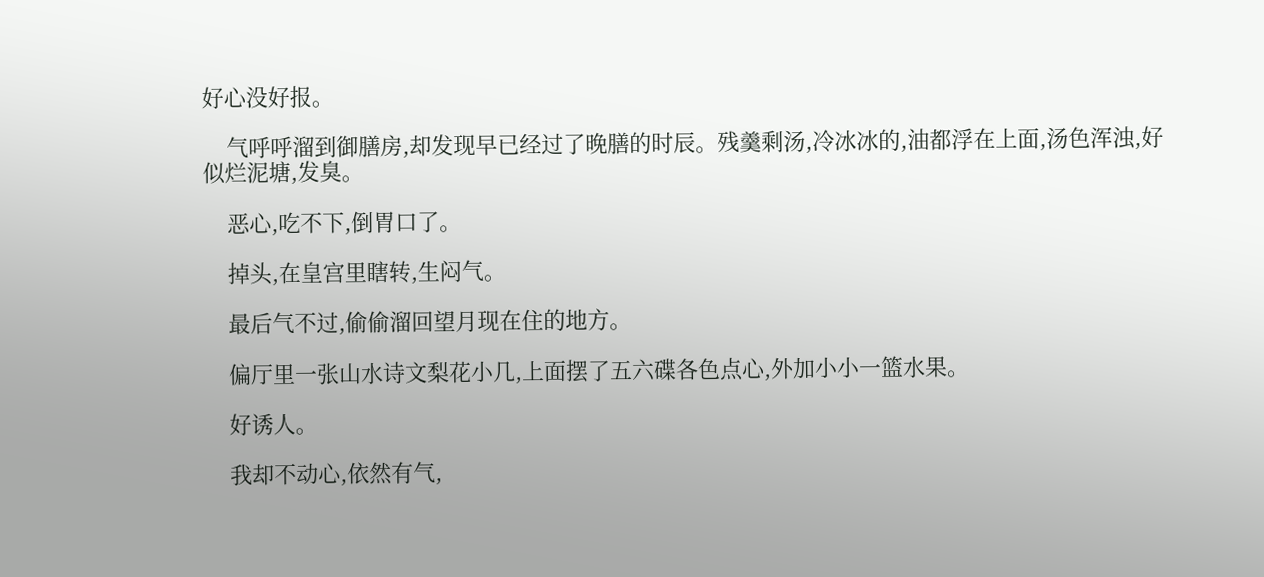好心没好报。

    气呼呼溜到御膳房,却发现早已经过了晚膳的时辰。残羹剩汤,冷冰冰的,油都浮在上面,汤色浑浊,好似烂泥塘,发臭。

    恶心,吃不下,倒胃口了。

    掉头,在皇宫里瞎转,生闷气。

    最后气不过,偷偷溜回望月现在住的地方。

    偏厅里一张山水诗文梨花小几,上面摆了五六碟各色点心,外加小小一篮水果。

    好诱人。

    我却不动心,依然有气,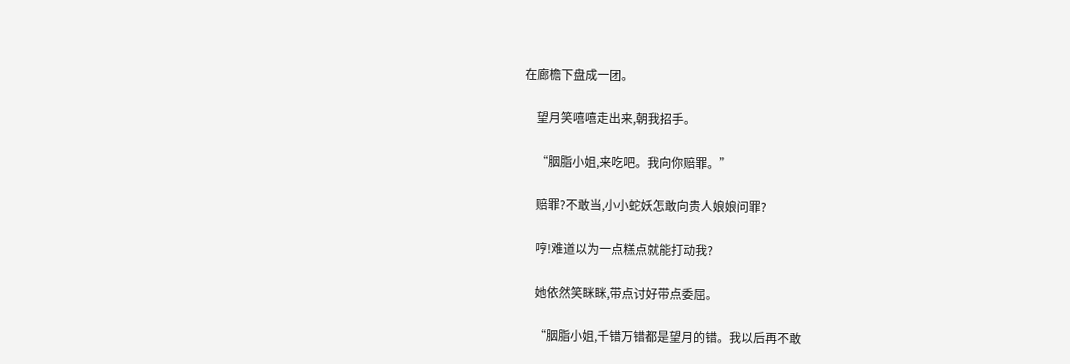在廊檐下盘成一团。

    望月笑嘻嘻走出来,朝我招手。

    “胭脂小姐,来吃吧。我向你赔罪。”

    赔罪?不敢当,小小蛇妖怎敢向贵人娘娘问罪?

    哼!难道以为一点糕点就能打动我?

    她依然笑眯眯,带点讨好带点委屈。

    “胭脂小姐,千错万错都是望月的错。我以后再不敢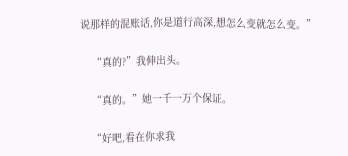说那样的混账话,你是道行高深,想怎么变就怎么变。”

    “真的?”我伸出头。

    “真的。”她一千一万个保证。

    “好吧,看在你求我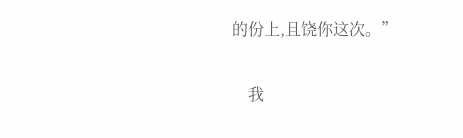的份上,且饶你这次。”

    我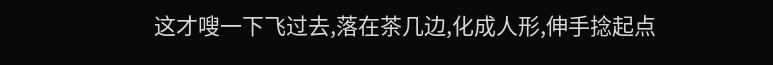这才嗖一下飞过去,落在茶几边,化成人形,伸手捻起点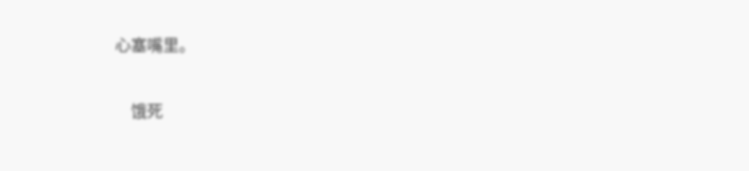心塞嘴里。

    饿死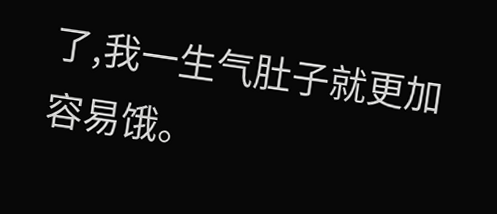了,我一生气肚子就更加容易饿。